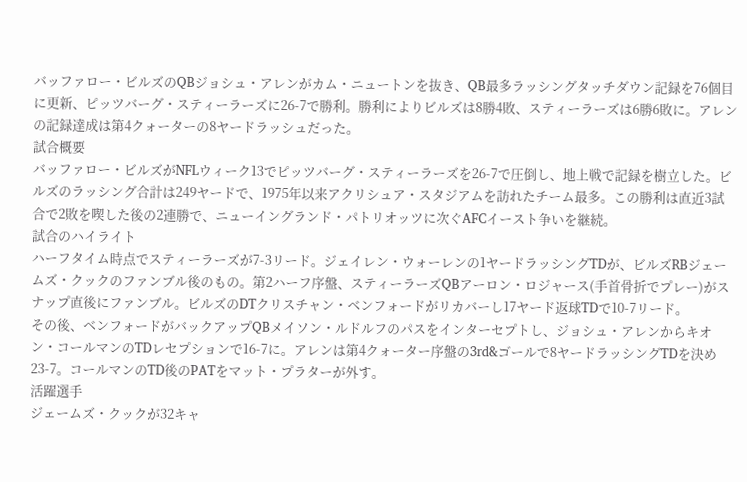バッファロー・ビルズのQBジョシュ・アレンがカム・ニュートンを抜き、QB最多ラッシングタッチダウン記録を76個目に更新、ピッツバーグ・スティーラーズに26-7で勝利。勝利によりビルズは8勝4敗、スティーラーズは6勝6敗に。アレンの記録達成は第4クォーターの8ヤードラッシュだった。
試合概要
バッファロー・ビルズがNFLウィーク13でピッツバーグ・スティーラーズを26-7で圧倒し、地上戦で記録を樹立した。ビルズのラッシング合計は249ヤードで、1975年以来アクリシュア・スタジアムを訪れたチーム最多。この勝利は直近3試合で2敗を喫した後の2連勝で、ニューイングランド・パトリオッツに次ぐAFCイースト争いを継続。
試合のハイライト
ハーフタイム時点でスティーラーズが7-3リード。ジェイレン・ウォーレンの1ヤードラッシングTDが、ビルズRBジェームズ・クックのファンブル後のもの。第2ハーフ序盤、スティーラーズQBアーロン・ロジャース(手首骨折でプレー)がスナップ直後にファンブル。ビルズのDTクリスチャン・ベンフォードがリカバーし17ヤード返球TDで10-7リード。
その後、ベンフォードがバックアップQBメイソン・ルドルフのパスをインターセプトし、ジョシュ・アレンからキオン・コールマンのTDレセプションで16-7に。アレンは第4クォーター序盤の3rd&ゴールで8ヤードラッシングTDを決め23-7。コールマンのTD後のPATをマット・プラターが外す。
活躍選手
ジェームズ・クックが32キャ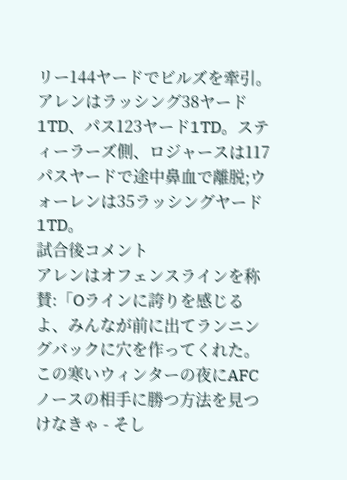リー144ヤードでビルズを牽引。アレンはラッシング38ヤード1TD、パス123ヤード1TD。スティーラーズ側、ロジャースは117パスヤードで途中鼻血で離脱;ウォーレンは35ラッシングヤード1TD。
試合後コメント
アレンはオフェンスラインを称賛:「Oラインに誇りを感じるよ、みんなが前に出てランニングバックに穴を作ってくれた。この寒いウィンターの夜にAFCノースの相手に勝つ方法を見つけなきゃ - そし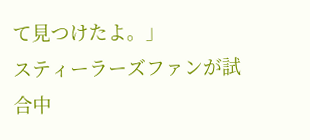て見つけたよ。」
スティーラーズファンが試合中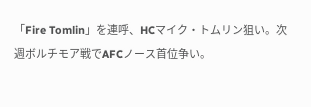「Fire Tomlin」を連呼、HCマイク・トムリン狙い。次週ボルチモア戦でAFCノース首位争い。